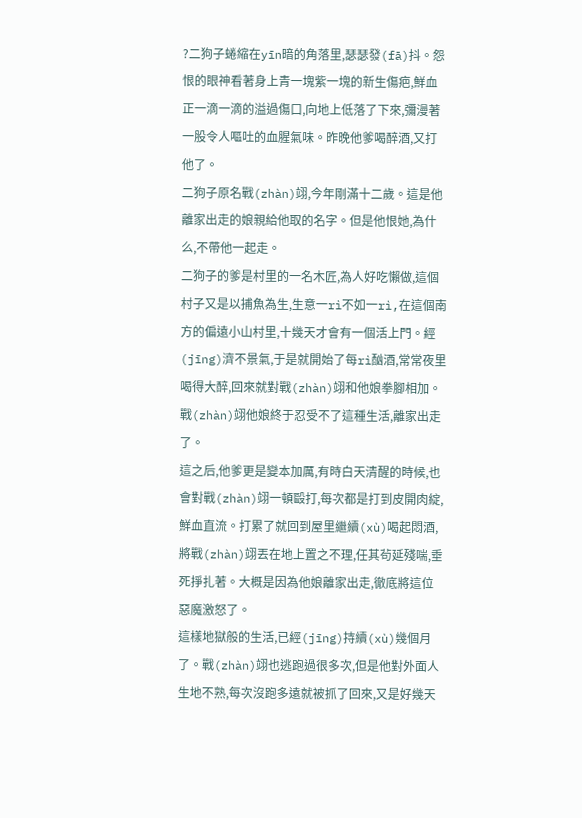?二狗子蜷縮在yīn暗的角落里,瑟瑟發(fā)抖。怨恨的眼神看著身上青一塊紫一塊的新生傷疤,鮮血正一滴一滴的溢過傷口,向地上低落了下來,彌漫著一股令人嘔吐的血腥氣味。昨晚他爹喝醉酒,又打他了。
二狗子原名戰(zhàn)翊,今年剛滿十二歲。這是他離家出走的娘親給他取的名字。但是他恨她,為什么,不帶他一起走。
二狗子的爹是村里的一名木匠,為人好吃懶做,這個村子又是以捕魚為生,生意一rì不如一rì,在這個南方的偏遠小山村里,十幾天才會有一個活上門。經(jīng)濟不景氣,于是就開始了每rì酗酒,常常夜里喝得大醉,回來就對戰(zhàn)翊和他娘拳腳相加。戰(zhàn)翊他娘終于忍受不了這種生活,離家出走了。
這之后,他爹更是變本加厲,有時白天清醒的時候,也會對戰(zhàn)翊一頓毆打,每次都是打到皮開肉綻,鮮血直流。打累了就回到屋里繼續(xù)喝起悶酒,將戰(zhàn)翊丟在地上置之不理,任其茍延殘喘,垂死掙扎著。大概是因為他娘離家出走,徹底將這位惡魔激怒了。
這樣地獄般的生活,已經(jīng)持續(xù)幾個月了。戰(zhàn)翊也逃跑過很多次,但是他對外面人生地不熟,每次沒跑多遠就被抓了回來,又是好幾天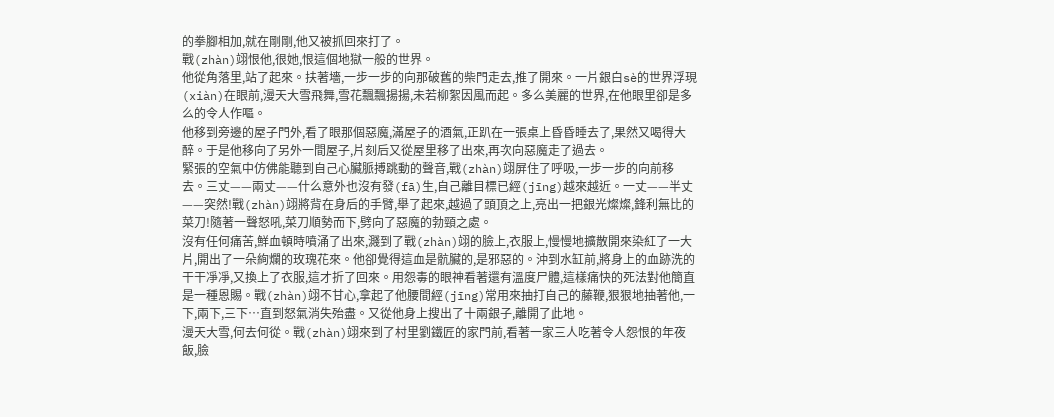的拳腳相加,就在剛剛,他又被抓回來打了。
戰(zhàn)翊恨他,很她,恨這個地獄一般的世界。
他從角落里,站了起來。扶著墻,一步一步的向那破舊的柴門走去,推了開來。一片銀白sè的世界浮現(xiàn)在眼前,漫天大雪飛舞,雪花飄飄揚揚,未若柳絮因風而起。多么美麗的世界,在他眼里卻是多么的令人作嘔。
他移到旁邊的屋子門外,看了眼那個惡魔,滿屋子的酒氣,正趴在一張桌上昏昏睡去了,果然又喝得大醉。于是他移向了另外一間屋子,片刻后又從屋里移了出來,再次向惡魔走了過去。
緊張的空氣中仿佛能聽到自己心臟脈搏跳動的聲音,戰(zhàn)翊屏住了呼吸,一步一步的向前移去。三丈——兩丈——什么意外也沒有發(fā)生,自己離目標已經(jīng)越來越近。一丈——半丈——突然!戰(zhàn)翊將背在身后的手臂,舉了起來,越過了頭頂之上,亮出一把銀光燦燦,鋒利無比的菜刀!隨著一聲怒吼,菜刀順勢而下,劈向了惡魔的勃頸之處。
沒有任何痛苦,鮮血頓時噴涌了出來,濺到了戰(zhàn)翊的臉上,衣服上,慢慢地擴散開來染紅了一大片,開出了一朵絢爛的玫瑰花來。他卻覺得這血是骯臟的,是邪惡的。沖到水缸前,將身上的血跡洗的干干凈凈,又換上了衣服,這才折了回來。用怨毒的眼神看著還有溫度尸體,這樣痛快的死法對他簡直是一種恩賜。戰(zhàn)翊不甘心,拿起了他腰間經(jīng)常用來抽打自己的藤鞭,狠狠地抽著他,一下,兩下,三下…直到怒氣消失殆盡。又從他身上搜出了十兩銀子,離開了此地。
漫天大雪,何去何從。戰(zhàn)翊來到了村里劉鐵匠的家門前,看著一家三人吃著令人怨恨的年夜飯,臉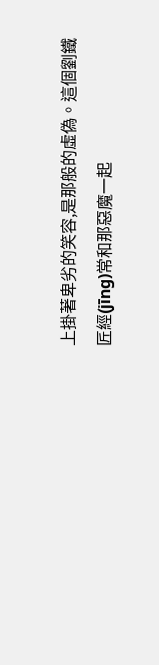上掛著卑劣的笑容,是那般的虛偽。這個劉鐵匠經(jīng)常和那惡魔一起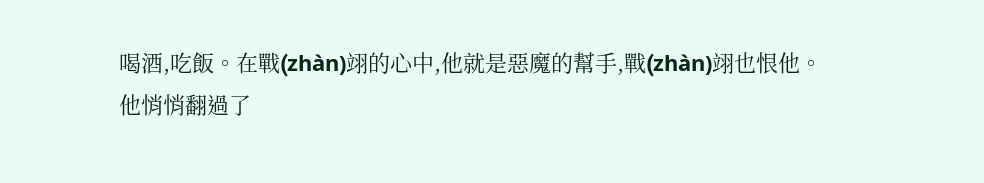喝酒,吃飯。在戰(zhàn)翊的心中,他就是惡魔的幫手,戰(zhàn)翊也恨他。
他悄悄翻過了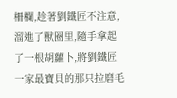柵欄,趁著劉鐵匠不注意,溜進了獸圈里,隨手拿起了一根胡蘿卜,將劉鐵匠一家最寶貝的那只拉磨毛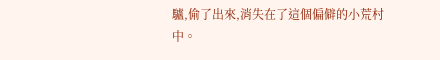驢,偷了出來,消失在了這個偏僻的小荒村中。